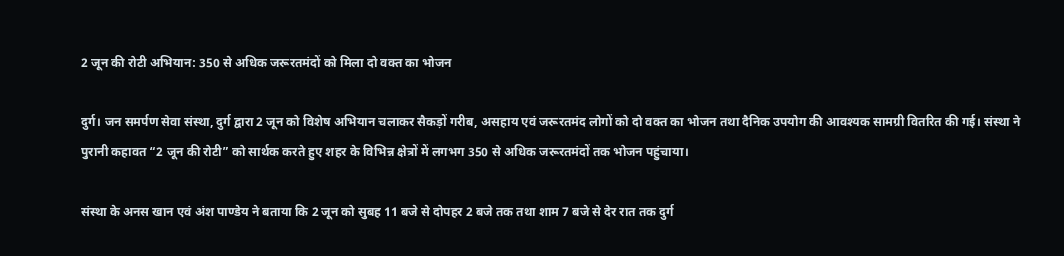2 जून की रोटी अभियान: 350 से अधिक जरूरतमंदों को मिला दो वक्त का भोजन

दुर्ग। जन समर्पण सेवा संस्था, दुर्ग द्वारा 2 जून को विशेष अभियान चलाकर सैकड़ों गरीब, असहाय एवं जरूरतमंद लोगों को दो वक्त का भोजन तथा दैनिक उपयोग की आवश्यक सामग्री वितरित की गई। संस्था ने पुरानी कहावत “2 जून की रोटी” को सार्थक करते हुए शहर के विभिन्न क्षेत्रों में लगभग 350 से अधिक जरूरतमंदों तक भोजन पहुंचाया।

संस्था के अनस खान एवं अंश पाण्डेय ने बताया कि 2 जून को सुबह 11 बजे से दोपहर 2 बजे तक तथा शाम 7 बजे से देर रात तक दुर्ग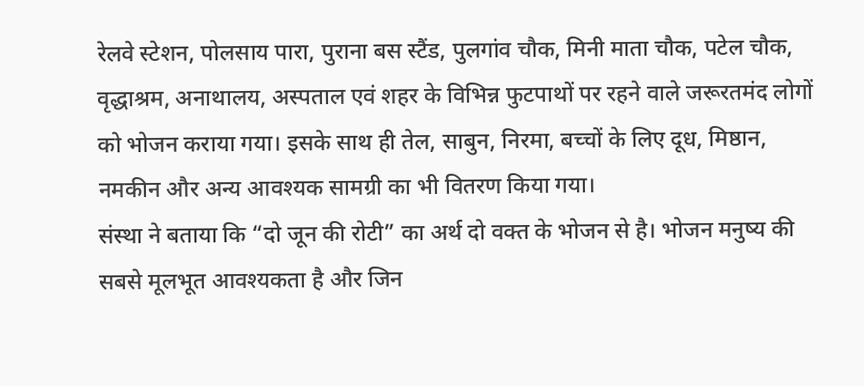रेलवे स्टेशन, पोलसाय पारा, पुराना बस स्टैंड, पुलगांव चौक, मिनी माता चौक, पटेल चौक, वृद्धाश्रम, अनाथालय, अस्पताल एवं शहर के विभिन्न फुटपाथों पर रहने वाले जरूरतमंद लोगों को भोजन कराया गया। इसके साथ ही तेल, साबुन, निरमा, बच्चों के लिए दूध, मिष्ठान, नमकीन और अन्य आवश्यक सामग्री का भी वितरण किया गया।
संस्था ने बताया कि “दो जून की रोटी” का अर्थ दो वक्त के भोजन से है। भोजन मनुष्य की सबसे मूलभूत आवश्यकता है और जिन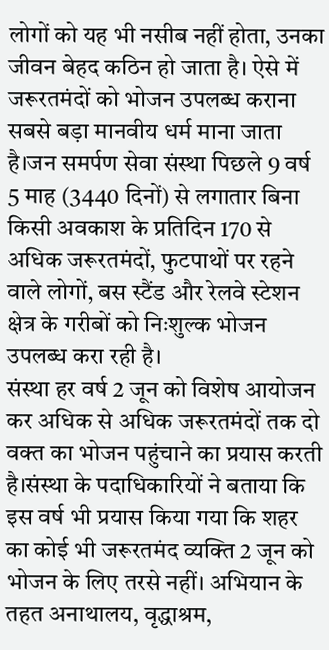लोगों को यह भी नसीब नहीं होता, उनका जीवन बेहद कठिन हो जाता है। ऐसे में जरूरतमंदों को भोजन उपलब्ध कराना सबसे बड़ा मानवीय धर्म माना जाता है।जन समर्पण सेवा संस्था पिछले 9 वर्ष 5 माह (3440 दिनों) से लगातार बिना किसी अवकाश के प्रतिदिन 170 से अधिक जरूरतमंदों, फुटपाथों पर रहने वाले लोगों, बस स्टैंड और रेलवे स्टेशन क्षेत्र के गरीबों को निःशुल्क भोजन उपलब्ध करा रही है।
संस्था हर वर्ष 2 जून को विशेष आयोजन कर अधिक से अधिक जरूरतमंदों तक दो वक्त का भोजन पहुंचाने का प्रयास करती है।संस्था के पदाधिकारियों ने बताया कि इस वर्ष भी प्रयास किया गया कि शहर का कोई भी जरूरतमंद व्यक्ति 2 जून को भोजन के लिए तरसे नहीं। अभियान के तहत अनाथालय, वृद्धाश्रम,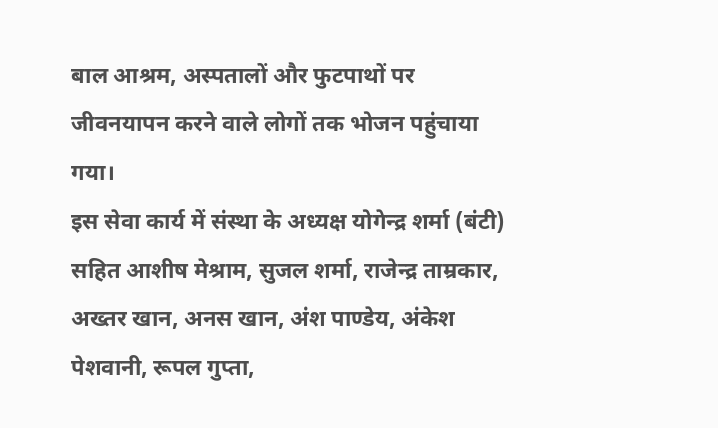बाल आश्रम, अस्पतालों और फुटपाथों पर जीवनयापन करने वाले लोगों तक भोजन पहुंचाया गया।
इस सेवा कार्य में संस्था के अध्यक्ष योगेन्द्र शर्मा (बंटी) सहित आशीष मेश्राम, सुजल शर्मा, राजेन्द्र ताम्रकार, अख्तर खान, अनस खान, अंश पाण्डेय, अंकेश पेशवानी, रूपल गुप्ता,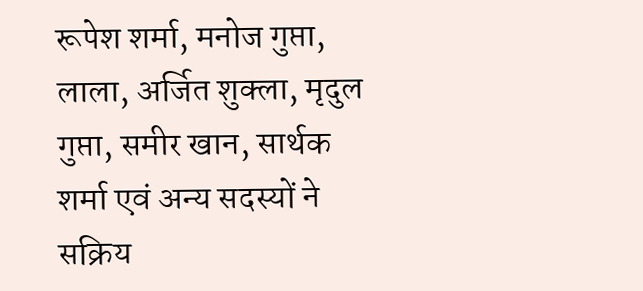रूपेश शर्मा, मनोज गुप्ता, लाला, अर्जित शुक्ला, मृदुल गुप्ता, समीर खान, सार्थक शर्मा एवं अन्य सदस्यों ने सक्रिय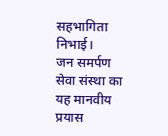सहभागिता निभाई।
जन समर्पण सेवा संस्था का यह मानवीय प्रयास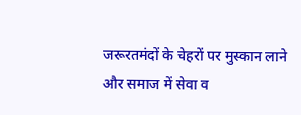जरूरतमंदों के चेहरों पर मुस्कान लाने और समाज में सेवा व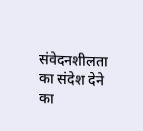संवेदनशीलता का संदेश देने का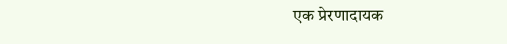एक प्रेरणादायक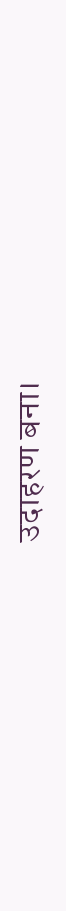उदाहरण बना।